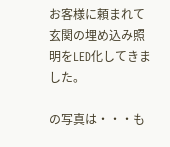お客様に頼まれて玄関の埋め込み照明をLED化してきました。

の写真は・・・も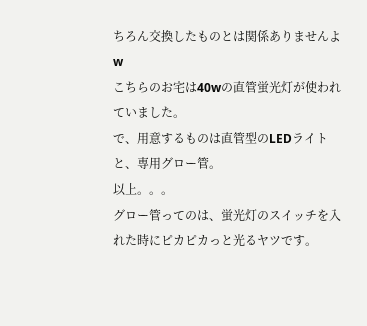ちろん交換したものとは関係ありませんよ w
こちらのお宅は40wの直管蛍光灯が使われていました。
で、用意するものは直管型のLEDライトと、専用グロー管。
以上。。。
グロー管ってのは、蛍光灯のスイッチを入れた時にピカピカっと光るヤツです。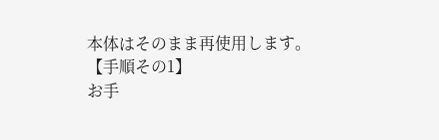本体はそのまま再使用します。
【手順その1】
お手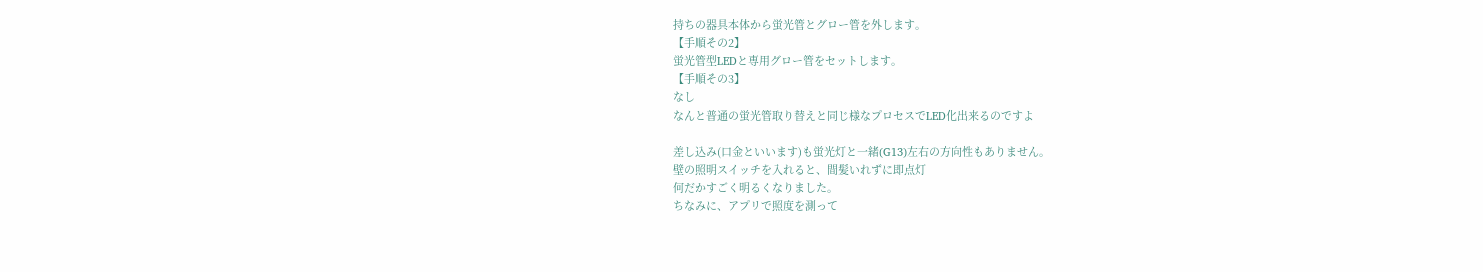持ちの器具本体から蛍光管とグロー管を外します。
【手順その2】
蛍光管型LEDと専用グロー管をセットします。
【手順その3】
なし
なんと普通の蛍光管取り替えと同じ様なプロセスでLED化出来るのですよ

差し込み(口金といいます)も蛍光灯と一緒(G13)左右の方向性もありません。
壁の照明スイッチを入れると、間髪いれずに即点灯
何だかすごく明るくなりました。
ちなみに、アプリで照度を測って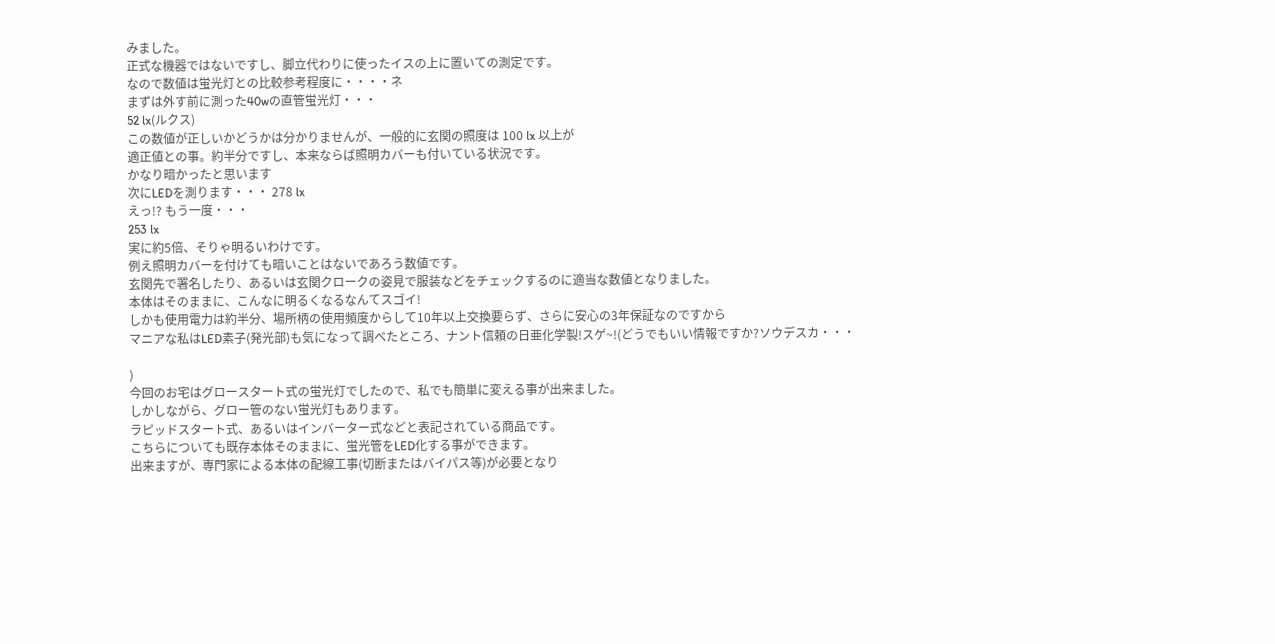みました。
正式な機器ではないですし、脚立代わりに使ったイスの上に置いての測定です。
なので数値は蛍光灯との比較参考程度に・・・・ネ
まずは外す前に測った40wの直管蛍光灯・・・
52 lx(ルクス)
この数値が正しいかどうかは分かりませんが、一般的に玄関の照度は 100 lx 以上が
適正値との事。約半分ですし、本来ならば照明カバーも付いている状況です。
かなり暗かったと思います
次にLEDを測ります・・・ 278 lx
えっ!? もう一度・・・
253 lx
実に約5倍、そりゃ明るいわけです。
例え照明カバーを付けても暗いことはないであろう数値です。
玄関先で署名したり、あるいは玄関クロークの姿見で服装などをチェックするのに適当な数値となりました。
本体はそのままに、こんなに明るくなるなんてスゴイ!
しかも使用電力は約半分、場所柄の使用頻度からして10年以上交換要らず、さらに安心の3年保証なのですから
マニアな私はLED素子(発光部)も気になって調べたところ、ナント信頼の日亜化学製!スゲ~!(どうでもいい情報ですか?ソウデスカ・・・

)
今回のお宅はグロースタート式の蛍光灯でしたので、私でも簡単に変える事が出来ました。
しかしながら、グロー管のない蛍光灯もあります。
ラピッドスタート式、あるいはインバーター式などと表記されている商品です。
こちらについても既存本体そのままに、蛍光管をLED化する事ができます。
出来ますが、専門家による本体の配線工事(切断またはバイパス等)が必要となり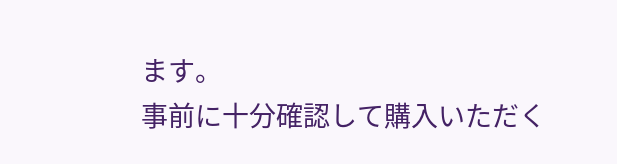ます。
事前に十分確認して購入いただく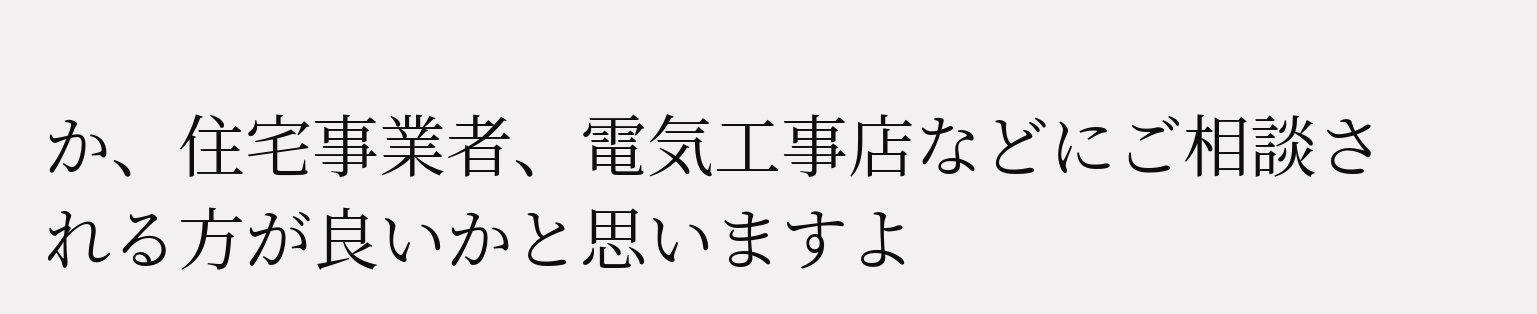か、住宅事業者、電気工事店などにご相談される方が良いかと思いますよ